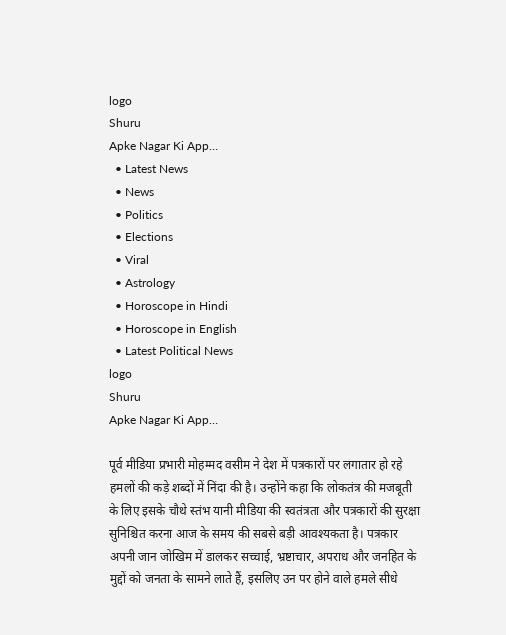logo
Shuru
Apke Nagar Ki App…
  • Latest News
  • News
  • Politics
  • Elections
  • Viral
  • Astrology
  • Horoscope in Hindi
  • Horoscope in English
  • Latest Political News
logo
Shuru
Apke Nagar Ki App…

पूर्व मीडिया प्रभारी मोहम्मद वसीम ने देश में पत्रकारों पर लगातार हो रहे हमलों की कड़े शब्दों में निंदा की है। उन्होंने कहा कि लोकतंत्र की मजबूती के लिए इसके चौथे स्तंभ यानी मीडिया की स्वतंत्रता और पत्रकारों की सुरक्षा सुनिश्चित करना आज के समय की सबसे बड़ी आवश्यकता है। पत्रकार अपनी जान जोखिम में डालकर सच्चाई, भ्रष्टाचार, अपराध और जनहित के मुद्दों को जनता के सामने लाते हैं, इसलिए उन पर होने वाले हमले सीधे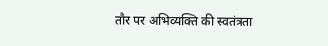तौर पर अभिव्यक्ति की स्वतंत्रता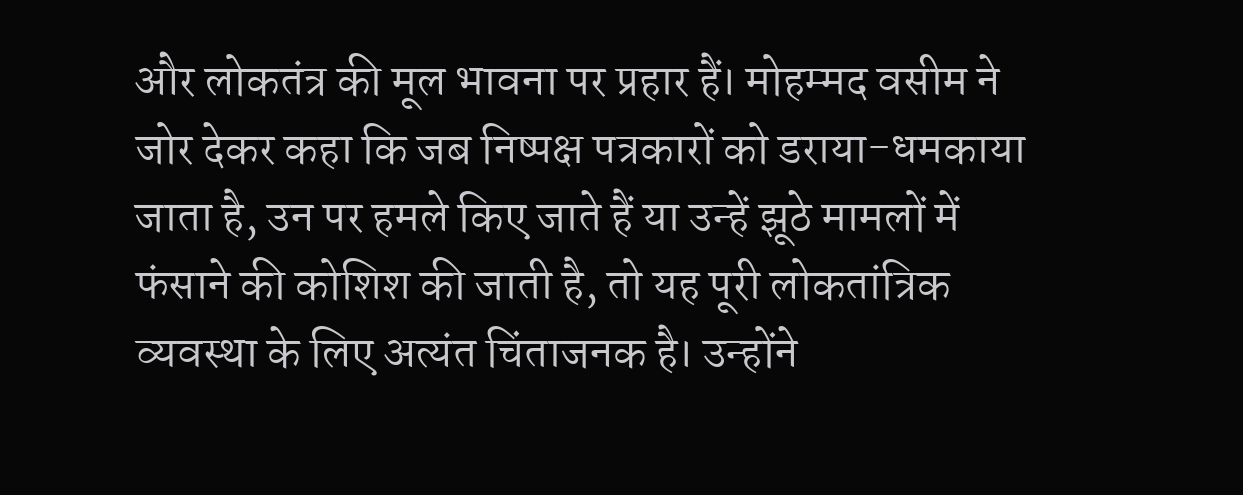और लोकतंत्र की मूल भावना पर प्रहार हैं। मोहम्मद वसीम ने जोर देकर कहा कि जब निष्पक्ष पत्रकारों को डराया-धमकाया जाता है, उन पर हमले किए जाते हैं या उन्हें झूठे मामलों में फंसाने की कोशिश की जाती है, तो यह पूरी लोकतांत्रिक व्यवस्था के लिए अत्यंत चिंताजनक है। उन्होंने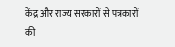केंद्र और राज्य सरकारों से पत्रकारों की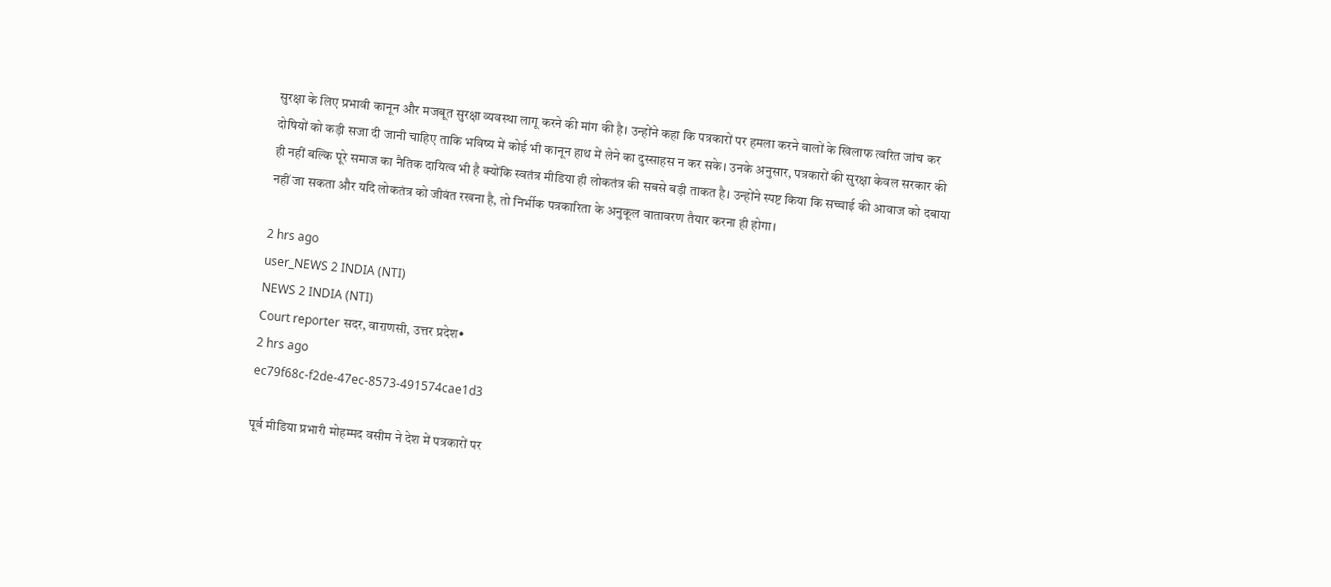सुरक्षा के लिए प्रभावी कानून और मजबूत सुरक्षा व्यवस्था लागू करने की मांग की है। उन्होंने कहा कि पत्रकारों पर हमला करने वालों के खिलाफ त्वरित जांच कर दोषियों को कड़ी सजा दी जानी चाहिए ताकि भविष्य में कोई भी कानून हाथ में लेने का दुस्साहस न कर सके। उनके अनुसार, पत्रकारों की सुरक्षा केवल सरकार की ही नहीं बल्कि पूरे समाज का नैतिक दायित्व भी है क्योंकि स्वतंत्र मीडिया ही लोकतंत्र की सबसे बड़ी ताकत है। उन्होंने स्पष्ट किया कि सच्चाई की आवाज को दबाया नहीं जा सकता और यदि लोकतंत्र को जीवंत रखना है, तो निर्भीक पत्रकारिता के अनुकूल वातावरण तैयार करना ही होगा।

2 hrs ago
user_NEWS 2 INDIA (NTI)
NEWS 2 INDIA (NTI)
Court reporter सदर, वाराणसी, उत्तर प्रदेश•
2 hrs ago
ec79f68c-f2de-47ec-8573-491574cae1d3

पूर्व मीडिया प्रभारी मोहम्मद वसीम ने देश में पत्रकारों पर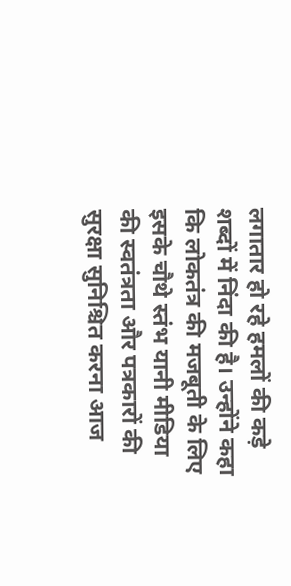लगातार हो रहे हमलों की कड़े शब्दों में निंदा की है। उन्होंने कहा कि लोकतंत्र की मजबूती के लिए इसके चौथे स्तंभ यानी मीडिया की स्वतंत्रता और पत्रकारों की सुरक्षा सुनिश्चित करना आज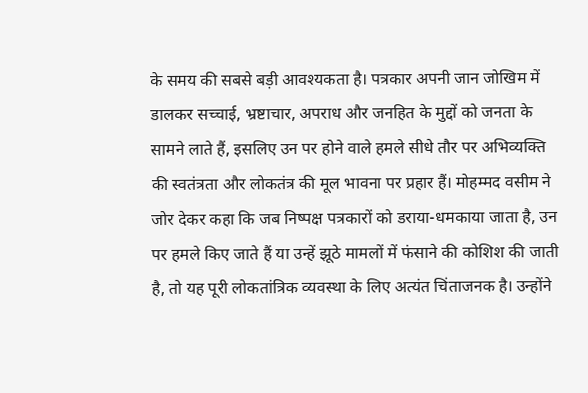के समय की सबसे बड़ी आवश्यकता है। पत्रकार अपनी जान जोखिम में डालकर सच्चाई, भ्रष्टाचार, अपराध और जनहित के मुद्दों को जनता के सामने लाते हैं, इसलिए उन पर होने वाले हमले सीधे तौर पर अभिव्यक्ति की स्वतंत्रता और लोकतंत्र की मूल भावना पर प्रहार हैं। मोहम्मद वसीम ने जोर देकर कहा कि जब निष्पक्ष पत्रकारों को डराया-धमकाया जाता है, उन पर हमले किए जाते हैं या उन्हें झूठे मामलों में फंसाने की कोशिश की जाती है, तो यह पूरी लोकतांत्रिक व्यवस्था के लिए अत्यंत चिंताजनक है। उन्होंने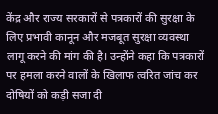केंद्र और राज्य सरकारों से पत्रकारों की सुरक्षा के लिए प्रभावी कानून और मजबूत सुरक्षा व्यवस्था लागू करने की मांग की है। उन्होंने कहा कि पत्रकारों पर हमला करने वालों के खिलाफ त्वरित जांच कर दोषियों को कड़ी सजा दी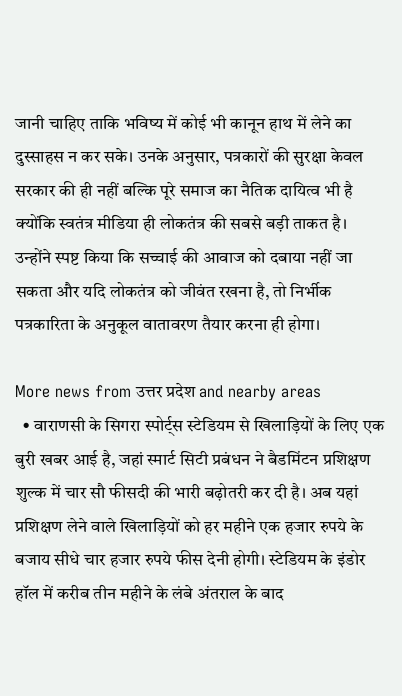जानी चाहिए ताकि भविष्य में कोई भी कानून हाथ में लेने का दुस्साहस न कर सके। उनके अनुसार, पत्रकारों की सुरक्षा केवल सरकार की ही नहीं बल्कि पूरे समाज का नैतिक दायित्व भी है क्योंकि स्वतंत्र मीडिया ही लोकतंत्र की सबसे बड़ी ताकत है। उन्होंने स्पष्ट किया कि सच्चाई की आवाज को दबाया नहीं जा सकता और यदि लोकतंत्र को जीवंत रखना है, तो निर्भीक पत्रकारिता के अनुकूल वातावरण तैयार करना ही होगा।

More news from उत्तर प्रदेश and nearby areas
  • वाराणसी के सिगरा स्पोर्ट्स स्टेडियम से खिलाड़ियों के लिए एक बुरी खबर आई है, जहां स्मार्ट सिटी प्रबंधन ने बैडमिंटन प्रशिक्षण शुल्क में चार सौ फीसदी की भारी बढ़ोतरी कर दी है। अब यहां प्रशिक्षण लेने वाले खिलाड़ियों को हर महीने एक हजार रुपये के बजाय सीधे चार हजार रुपये फीस देनी होगी। स्टेडियम के इंडोर हॉल में करीब तीन महीने के लंबे अंतराल के बाद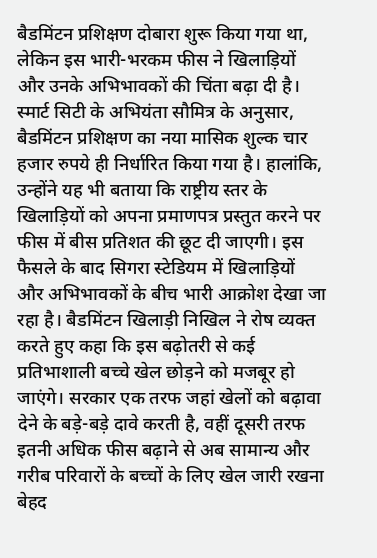बैडमिंटन प्रशिक्षण दोबारा शुरू किया गया था, लेकिन इस भारी-भरकम फीस ने खिलाड़ियों और उनके अभिभावकों की चिंता बढ़ा दी है। स्मार्ट सिटी के अभियंता सौमित्र के अनुसार, बैडमिंटन प्रशिक्षण का नया मासिक शुल्क चार हजार रुपये ही निर्धारित किया गया है। हालांकि, उन्होंने यह भी बताया कि राष्ट्रीय स्तर के खिलाड़ियों को अपना प्रमाणपत्र प्रस्तुत करने पर फीस में बीस प्रतिशत की छूट दी जाएगी। इस फैसले के बाद सिगरा स्टेडियम में खिलाड़ियों और अभिभावकों के बीच भारी आक्रोश देखा जा रहा है। बैडमिंटन खिलाड़ी निखिल ने रोष व्यक्त करते हुए कहा कि इस बढ़ोतरी से कई प्रतिभाशाली बच्चे खेल छोड़ने को मजबूर हो जाएंगे। सरकार एक तरफ जहां खेलों को बढ़ावा देने के बड़े-बड़े दावे करती है, वहीं दूसरी तरफ इतनी अधिक फीस बढ़ाने से अब सामान्य और गरीब परिवारों के बच्चों के लिए खेल जारी रखना बेहद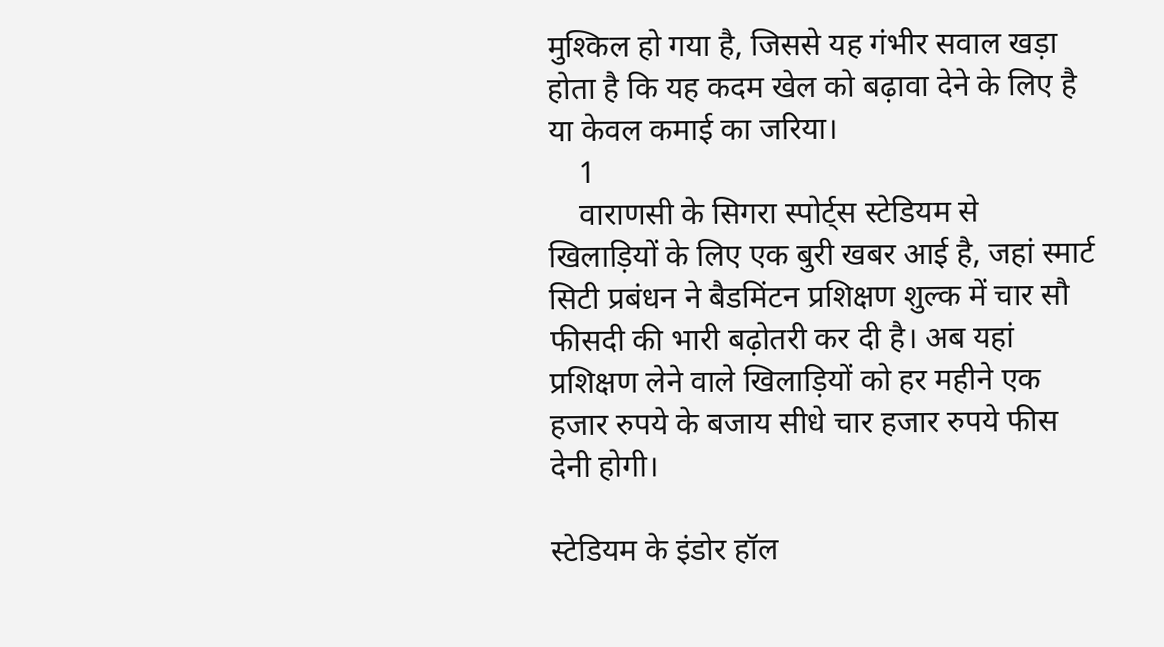मुश्किल हो गया है, जिससे यह गंभीर सवाल खड़ा होता है कि यह कदम खेल को बढ़ावा देने के लिए है या केवल कमाई का जरिया।
    1
    वाराणसी के सिगरा स्पोर्ट्स स्टेडियम से खिलाड़ियों के लिए एक बुरी खबर आई है, जहां स्मार्ट सिटी प्रबंधन ने बैडमिंटन प्रशिक्षण शुल्क में चार सौ फीसदी की भारी बढ़ोतरी कर दी है। अब यहां प्रशिक्षण लेने वाले खिलाड़ियों को हर महीने एक हजार रुपये के बजाय सीधे चार हजार रुपये फीस देनी होगी।

स्टेडियम के इंडोर हॉल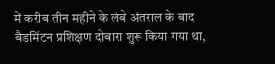में करीब तीन महीने के लंबे अंतराल के बाद बैडमिंटन प्रशिक्षण दोबारा शुरू किया गया था,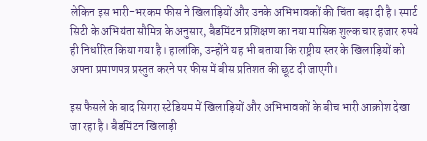लेकिन इस भारी-भरकम फीस ने खिलाड़ियों और उनके अभिभावकों की चिंता बढ़ा दी है। स्मार्ट सिटी के अभियंता सौमित्र के अनुसार, बैडमिंटन प्रशिक्षण का नया मासिक शुल्क चार हजार रुपये ही निर्धारित किया गया है। हालांकि, उन्होंने यह भी बताया कि राष्ट्रीय स्तर के खिलाड़ियों को अपना प्रमाणपत्र प्रस्तुत करने पर फीस में बीस प्रतिशत की छूट दी जाएगी।

इस फैसले के बाद सिगरा स्टेडियम में खिलाड़ियों और अभिभावकों के बीच भारी आक्रोश देखा जा रहा है। बैडमिंटन खिलाड़ी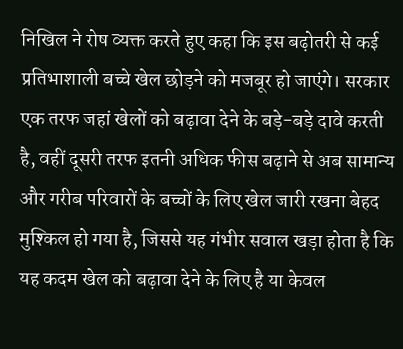निखिल ने रोष व्यक्त करते हुए कहा कि इस बढ़ोतरी से कई प्रतिभाशाली बच्चे खेल छोड़ने को मजबूर हो जाएंगे। सरकार एक तरफ जहां खेलों को बढ़ावा देने के बड़े-बड़े दावे करती है, वहीं दूसरी तरफ इतनी अधिक फीस बढ़ाने से अब सामान्य और गरीब परिवारों के बच्चों के लिए खेल जारी रखना बेहद मुश्किल हो गया है, जिससे यह गंभीर सवाल खड़ा होता है कि यह कदम खेल को बढ़ावा देने के लिए है या केवल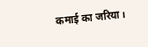कमाई का जरिया।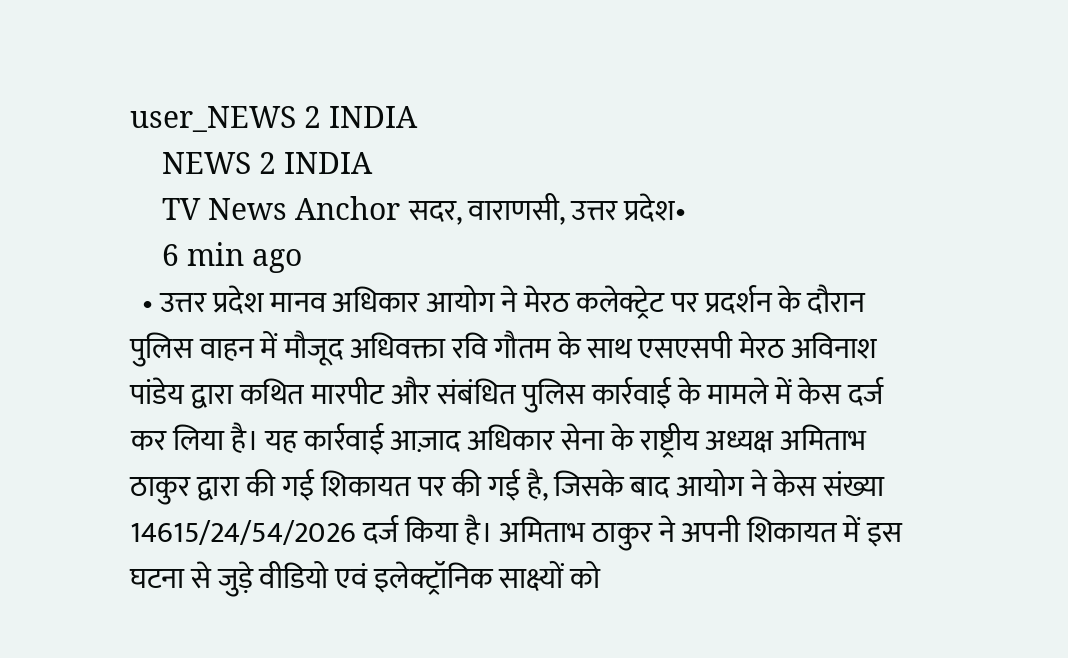user_NEWS 2 INDIA
    NEWS 2 INDIA
    TV News Anchor सदर, वाराणसी, उत्तर प्रदेश•
    6 min ago
  • उत्तर प्रदेश मानव अधिकार आयोग ने मेरठ कलेक्ट्रेट पर प्रदर्शन के दौरान पुलिस वाहन में मौजूद अधिवक्ता रवि गौतम के साथ एसएसपी मेरठ अविनाश पांडेय द्वारा कथित मारपीट और संबंधित पुलिस कार्रवाई के मामले में केस दर्ज कर लिया है। यह कार्रवाई आज़ाद अधिकार सेना के राष्ट्रीय अध्यक्ष अमिताभ ठाकुर द्वारा की गई शिकायत पर की गई है, जिसके बाद आयोग ने केस संख्या 14615/24/54/2026 दर्ज किया है। अमिताभ ठाकुर ने अपनी शिकायत में इस घटना से जुड़े वीडियो एवं इलेक्ट्रॉनिक साक्ष्यों को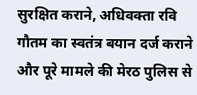सुरक्षित कराने, अधिवक्ता रवि गौतम का स्वतंत्र बयान दर्ज कराने और पूरे मामले की मेरठ पुलिस से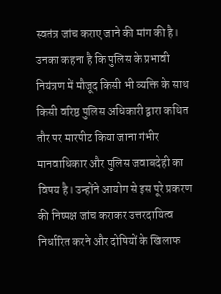स्वतंत्र जांच कराए जाने की मांग की है। उनका कहना है कि पुलिस के प्रभावी नियंत्रण में मौजूद किसी भी व्यक्ति के साथ किसी वरिष्ठ पुलिस अधिकारी द्वारा कथित तौर पर मारपीट किया जाना गंभीर मानवाधिकार और पुलिस जवाबदेही का विषय है। उन्होंने आयोग से इस पूरे प्रकरण की निष्पक्ष जांच कराकर उत्तरदायित्व निर्धारित करने और दोषियों के खिलाफ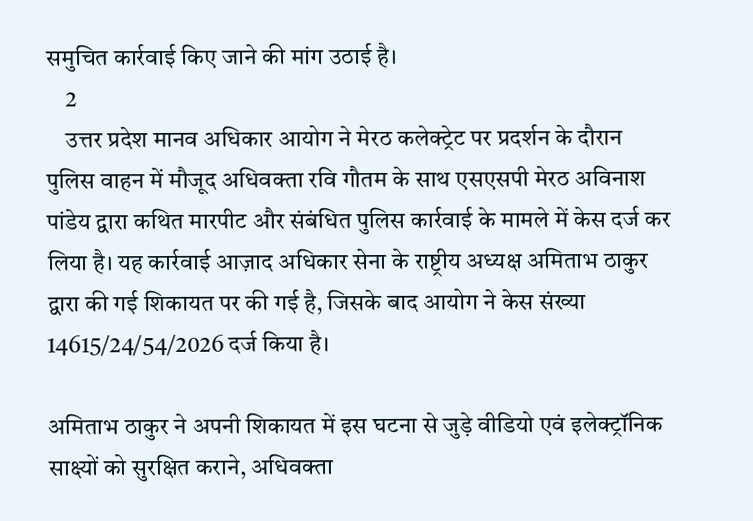समुचित कार्रवाई किए जाने की मांग उठाई है।
    2
    उत्तर प्रदेश मानव अधिकार आयोग ने मेरठ कलेक्ट्रेट पर प्रदर्शन के दौरान पुलिस वाहन में मौजूद अधिवक्ता रवि गौतम के साथ एसएसपी मेरठ अविनाश पांडेय द्वारा कथित मारपीट और संबंधित पुलिस कार्रवाई के मामले में केस दर्ज कर लिया है। यह कार्रवाई आज़ाद अधिकार सेना के राष्ट्रीय अध्यक्ष अमिताभ ठाकुर द्वारा की गई शिकायत पर की गई है, जिसके बाद आयोग ने केस संख्या 14615/24/54/2026 दर्ज किया है।

अमिताभ ठाकुर ने अपनी शिकायत में इस घटना से जुड़े वीडियो एवं इलेक्ट्रॉनिक साक्ष्यों को सुरक्षित कराने, अधिवक्ता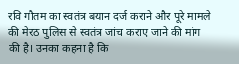रवि गौतम का स्वतंत्र बयान दर्ज कराने और पूरे मामले की मेरठ पुलिस से स्वतंत्र जांच कराए जाने की मांग की है। उनका कहना है कि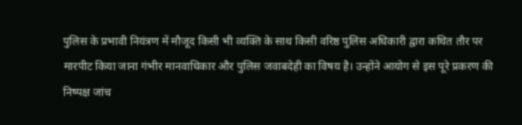पुलिस के प्रभावी नियंत्रण में मौजूद किसी भी व्यक्ति के साथ किसी वरिष्ठ पुलिस अधिकारी द्वारा कथित तौर पर मारपीट किया जाना गंभीर मानवाधिकार और पुलिस जवाबदेही का विषय है। उन्होंने आयोग से इस पूरे प्रकरण की निष्पक्ष जांच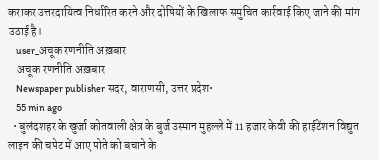कराकर उत्तरदायित्व निर्धारित करने और दोषियों के खिलाफ समुचित कार्रवाई किए जाने की मांग उठाई है।
    user_अचूक रणनीति अख़बार
    अचूक रणनीति अख़बार
    Newspaper publisher सदर, वाराणसी, उत्तर प्रदेश•
    55 min ago
  • बुलंदशहर के खुर्जा कोतवाली क्षेत्र के बुर्ज उस्मान मुहल्ले में 11 हजार केवी की हाईटेंशन विद्युत लाइन की चपेट में आए पोते को बचाने के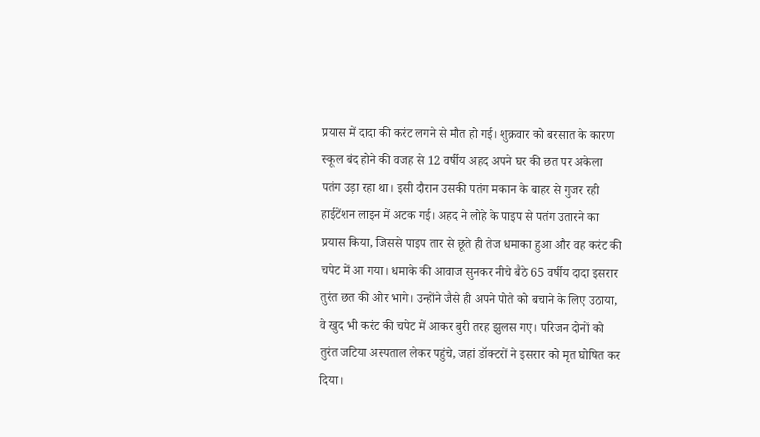प्रयास में दादा की करंट लगने से मौत हो गई। शुक्रवार को बरसात के कारण स्कूल बंद होने की वजह से 12 वर्षीय अहद अपने घर की छत पर अकेला पतंग उड़ा रहा था। इसी दौरान उसकी पतंग मकान के बाहर से गुजर रही हाईटेंशन लाइन में अटक गई। अहद ने लोहे के पाइप से पतंग उतारने का प्रयास किया, जिससे पाइप तार से छूते ही तेज धमाका हुआ और वह करंट की चपेट में आ गया। धमाके की आवाज सुनकर नीचे बैठे 65 वर्षीय दादा इसरार तुरंत छत की ओर भागे। उन्होंने जैसे ही अपने पोते को बचाने के लिए उठाया, वे खुद भी करंट की चपेट में आकर बुरी तरह झुलस गए। परिजन दोनों को तुरंत जटिया अस्पताल लेकर पहुंचे, जहां डॉक्टरों ने इसरार को मृत घोषित कर दिया।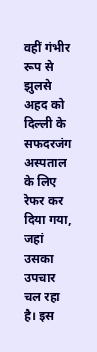वहीं गंभीर रूप से झुलसे अहद को दिल्ली के सफदरजंग अस्पताल के लिए रेफर कर दिया गया, जहां उसका उपचार चल रहा है। इस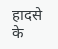हादसे के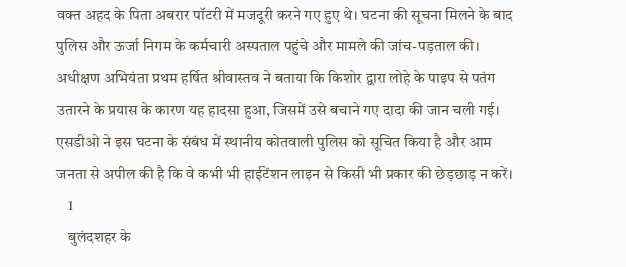वक्त अहद के पिता अबरार पॉटरी में मजदूरी करने गए हुए थे। घटना की सूचना मिलने के बाद पुलिस और ऊर्जा निगम के कर्मचारी अस्पताल पहुंचे और मामले की जांच-पड़ताल की। अधीक्षण अभियंता प्रथम हर्षित श्रीवास्तव ने बताया कि किशोर द्वारा लोहे के पाइप से पतंग उतारने के प्रयास के कारण यह हादसा हुआ, जिसमें उसे बचाने गए दादा की जान चली गई। एसडीओ ने इस घटना के संबंध में स्थानीय कोतवाली पुलिस को सूचित किया है और आम जनता से अपील की है कि वे कभी भी हाईटेंशन लाइन से किसी भी प्रकार की छेड़छाड़ न करें।
    1
    बुलंदशहर के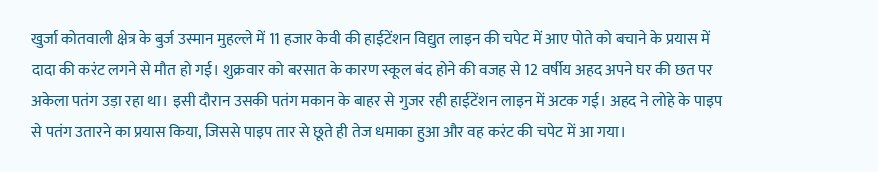खुर्जा कोतवाली क्षेत्र के बुर्ज उस्मान मुहल्ले में 11 हजार केवी की हाईटेंशन विद्युत लाइन की चपेट में आए पोते को बचाने के प्रयास में दादा की करंट लगने से मौत हो गई। शुक्रवार को बरसात के कारण स्कूल बंद होने की वजह से 12 वर्षीय अहद अपने घर की छत पर अकेला पतंग उड़ा रहा था। इसी दौरान उसकी पतंग मकान के बाहर से गुजर रही हाईटेंशन लाइन में अटक गई। अहद ने लोहे के पाइप से पतंग उतारने का प्रयास किया, जिससे पाइप तार से छूते ही तेज धमाका हुआ और वह करंट की चपेट में आ गया।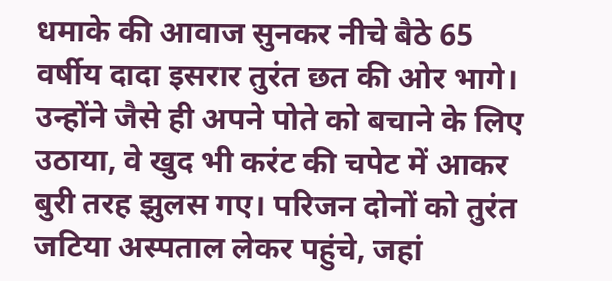धमाके की आवाज सुनकर नीचे बैठे 65 वर्षीय दादा इसरार तुरंत छत की ओर भागे। उन्होंने जैसे ही अपने पोते को बचाने के लिए उठाया, वे खुद भी करंट की चपेट में आकर बुरी तरह झुलस गए। परिजन दोनों को तुरंत जटिया अस्पताल लेकर पहुंचे, जहां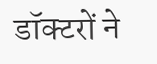डॉक्टरों ने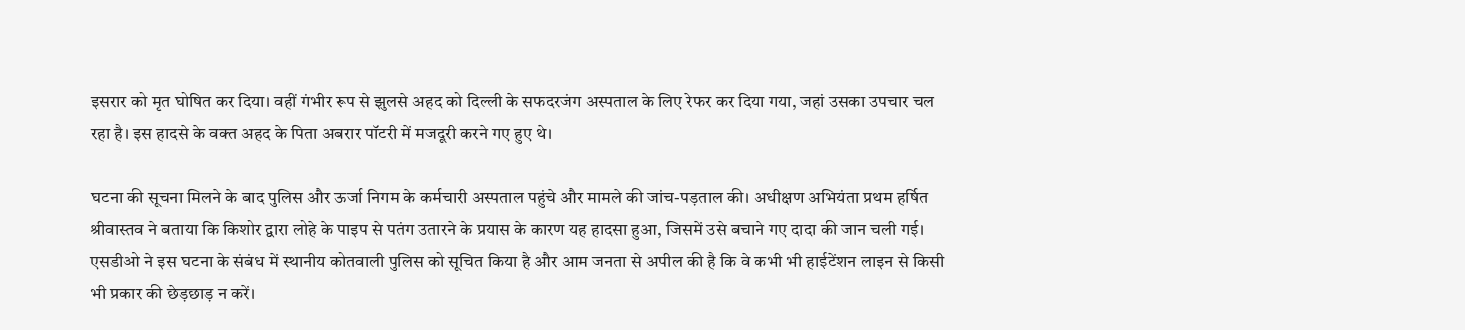इसरार को मृत घोषित कर दिया। वहीं गंभीर रूप से झुलसे अहद को दिल्ली के सफदरजंग अस्पताल के लिए रेफर कर दिया गया, जहां उसका उपचार चल रहा है। इस हादसे के वक्त अहद के पिता अबरार पॉटरी में मजदूरी करने गए हुए थे।

घटना की सूचना मिलने के बाद पुलिस और ऊर्जा निगम के कर्मचारी अस्पताल पहुंचे और मामले की जांच-पड़ताल की। अधीक्षण अभियंता प्रथम हर्षित श्रीवास्तव ने बताया कि किशोर द्वारा लोहे के पाइप से पतंग उतारने के प्रयास के कारण यह हादसा हुआ, जिसमें उसे बचाने गए दादा की जान चली गई। एसडीओ ने इस घटना के संबंध में स्थानीय कोतवाली पुलिस को सूचित किया है और आम जनता से अपील की है कि वे कभी भी हाईटेंशन लाइन से किसी भी प्रकार की छेड़छाड़ न करें।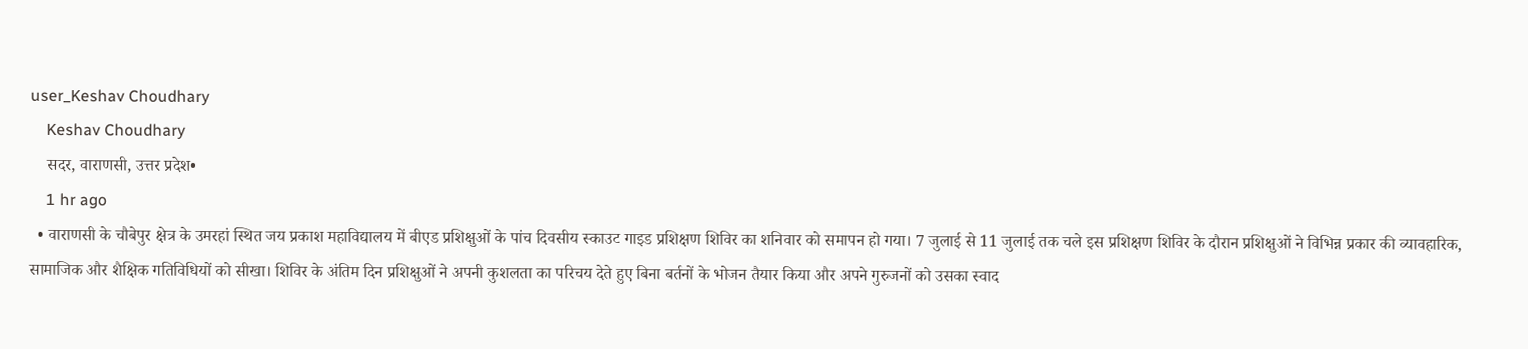user_Keshav Choudhary
    Keshav Choudhary
    सदर, वाराणसी, उत्तर प्रदेश•
    1 hr ago
  • वाराणसी के चौबेपुर क्षेत्र के उमरहां स्थित जय प्रकाश महाविद्यालय में बीएड प्रशिक्षुओं के पांच दिवसीय स्काउट गाइड प्रशिक्षण शिविर का शनिवार को समापन हो गया। 7 जुलाई से 11 जुलाई तक चले इस प्रशिक्षण शिविर के दौरान प्रशिक्षुओं ने विभिन्न प्रकार की व्यावहारिक, सामाजिक और शैक्षिक गतिविधियों को सीखा। शिविर के अंतिम दिन प्रशिक्षुओं ने अपनी कुशलता का परिचय देते हुए बिना बर्तनों के भोजन तैयार किया और अपने गुरुजनों को उसका स्वाद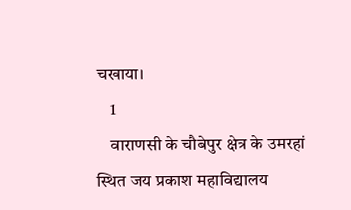चखाया।
    1
    वाराणसी के चौबेपुर क्षेत्र के उमरहां स्थित जय प्रकाश महाविद्यालय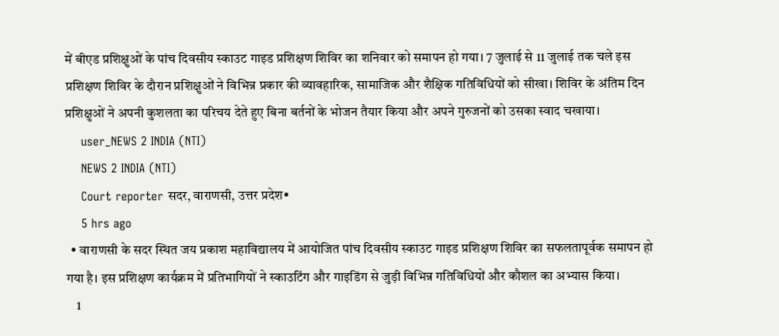में बीएड प्रशिक्षुओं के पांच दिवसीय स्काउट गाइड प्रशिक्षण शिविर का शनिवार को समापन हो गया। 7 जुलाई से 11 जुलाई तक चले इस प्रशिक्षण शिविर के दौरान प्रशिक्षुओं ने विभिन्न प्रकार की व्यावहारिक, सामाजिक और शैक्षिक गतिविधियों को सीखा। शिविर के अंतिम दिन प्रशिक्षुओं ने अपनी कुशलता का परिचय देते हुए बिना बर्तनों के भोजन तैयार किया और अपने गुरुजनों को उसका स्वाद चखाया।
    user_NEWS 2 INDIA (NTI)
    NEWS 2 INDIA (NTI)
    Court reporter सदर, वाराणसी, उत्तर प्रदेश•
    5 hrs ago
  • वाराणसी के सदर स्थित जय प्रकाश महाविद्यालय में आयोजित पांच दिवसीय स्काउट गाइड प्रशिक्षण शिविर का सफलतापूर्वक समापन हो गया है। इस प्रशिक्षण कार्यक्रम में प्रतिभागियों ने स्काउटिंग और गाइडिंग से जुड़ी विभिन्न गतिविधियों और कौशल का अभ्यास किया।
    1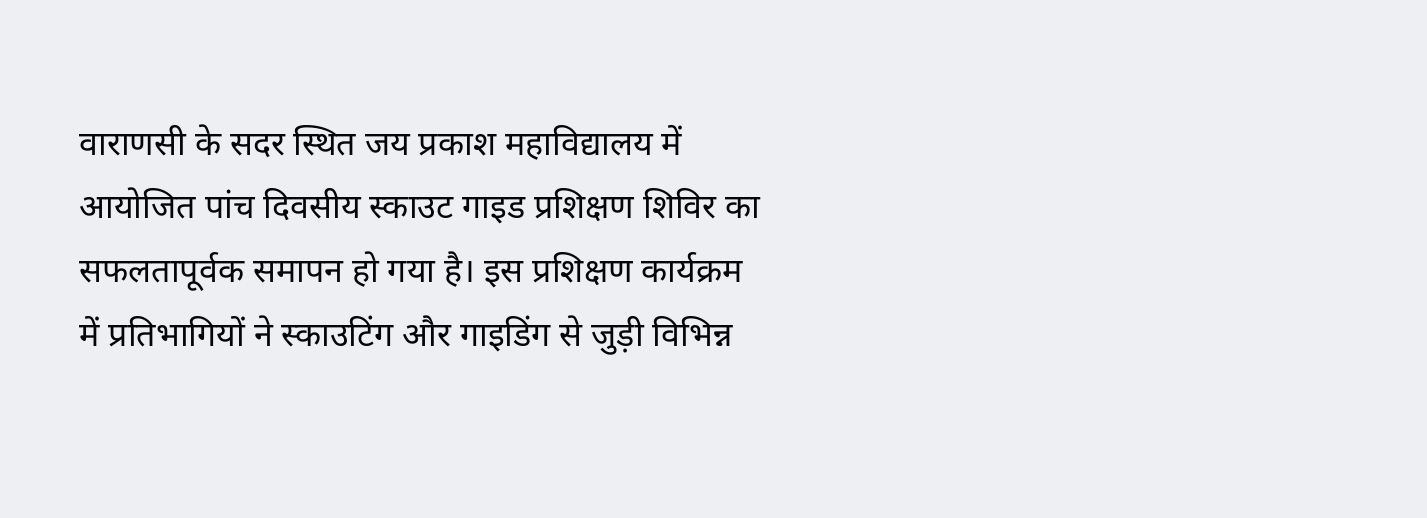वाराणसी के सदर स्थित जय प्रकाश महाविद्यालय में आयोजित पांच दिवसीय स्काउट गाइड प्रशिक्षण शिविर का सफलतापूर्वक समापन हो गया है। इस प्रशिक्षण कार्यक्रम में प्रतिभागियों ने स्काउटिंग और गाइडिंग से जुड़ी विभिन्न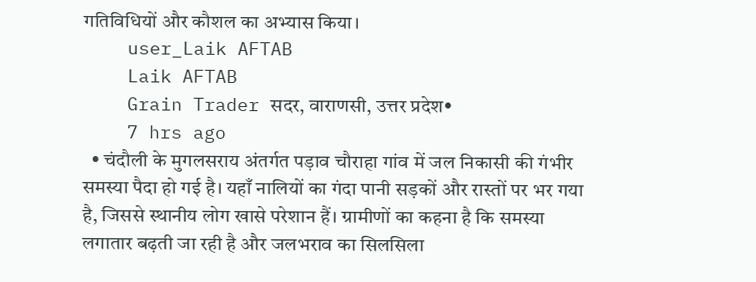गतिविधियों और कौशल का अभ्यास किया।
    user_Laik AFTAB
    Laik AFTAB
    Grain Trader सदर, वाराणसी, उत्तर प्रदेश•
    7 hrs ago
  • चंदौली के मुगलसराय अंतर्गत पड़ाव चौराहा गांव में जल निकासी की गंभीर समस्या पैदा हो गई है। यहाँ नालियों का गंदा पानी सड़कों और रास्तों पर भर गया है, जिससे स्थानीय लोग खासे परेशान हैं। ग्रामीणों का कहना है कि समस्या लगातार बढ़ती जा रही है और जलभराव का सिलसिला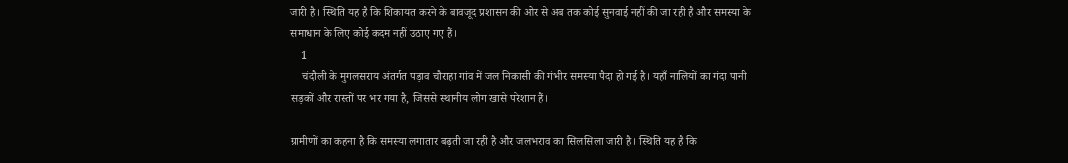जारी है। स्थिति यह है कि शिकायत करने के बावजूद प्रशासन की ओर से अब तक कोई सुनवाई नहीं की जा रही है और समस्या के समाधान के लिए कोई कदम नहीं उठाए गए हैं।
    1
    चंदौली के मुगलसराय अंतर्गत पड़ाव चौराहा गांव में जल निकासी की गंभीर समस्या पैदा हो गई है। यहाँ नालियों का गंदा पानी सड़कों और रास्तों पर भर गया है, जिससे स्थानीय लोग खासे परेशान हैं।

ग्रामीणों का कहना है कि समस्या लगातार बढ़ती जा रही है और जलभराव का सिलसिला जारी है। स्थिति यह है कि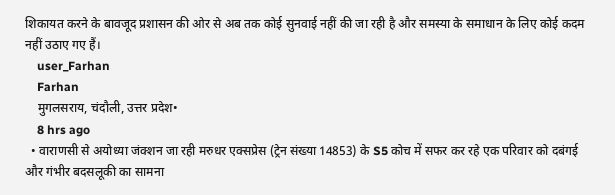शिकायत करने के बावजूद प्रशासन की ओर से अब तक कोई सुनवाई नहीं की जा रही है और समस्या के समाधान के लिए कोई कदम नहीं उठाए गए हैं।
    user_Farhan
    Farhan
    मुगलसराय, चंदौली, उत्तर प्रदेश•
    8 hrs ago
  • वाराणसी से अयोध्या जंक्शन जा रही मरुधर एक्सप्रेस (ट्रेन संख्या 14853) के S5 कोच में सफर कर रहे एक परिवार को दबंगई और गंभीर बदसलूकी का सामना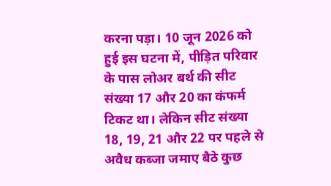करना पड़ा। 10 जून 2026 को हुई इस घटना में, पीड़ित परिवार के पास लोअर बर्थ की सीट संख्या 17 और 20 का कंफर्म टिकट था। लेकिन सीट संख्या 18, 19, 21 और 22 पर पहले से अवैध कब्जा जमाए बैठे कुछ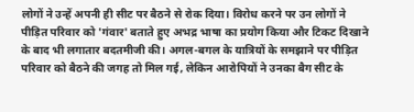लोगों ने उन्हें अपनी ही सीट पर बैठने से रोक दिया। विरोध करने पर उन लोगों ने पीड़ित परिवार को 'गंवार' बताते हुए अभद्र भाषा का प्रयोग किया और टिकट दिखाने के बाद भी लगातार बदतमीजी की। अगल-बगल के यात्रियों के समझाने पर पीड़ित परिवार को बैठने की जगह तो मिल गई, लेकिन आरोपियों ने उनका बैग सीट के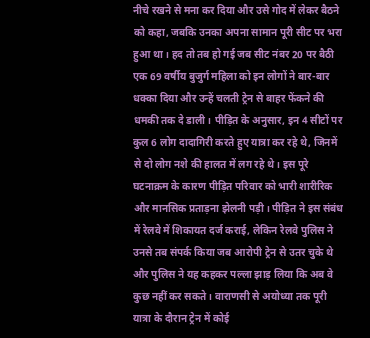नीचे रखने से मना कर दिया और उसे गोद में लेकर बैठने को कहा, जबकि उनका अपना सामान पूरी सीट पर भरा हुआ था। हद तो तब हो गई जब सीट नंबर 20 पर बैठी एक 69 वर्षीय बुजुर्ग महिला को इन लोगों ने बार-बार धक्का दिया और उन्हें चलती ट्रेन से बाहर फेंकने की धमकी तक दे डाली। पीड़ित के अनुसार, इन 4 सीटों पर कुल 6 लोग दादागिरी करते हुए यात्रा कर रहे थे, जिनमें से दो लोग नशे की हालत में लग रहे थे। इस पूरे घटनाक्रम के कारण पीड़ित परिवार को भारी शारीरिक और मानसिक प्रताड़ना झेलनी पड़ी। पीड़ित ने इस संबंध में रेलवे में शिकायत दर्ज कराई, लेकिन रेलवे पुलिस ने उनसे तब संपर्क किया जब आरोपी ट्रेन से उतर चुके थे और पुलिस ने यह कहकर पल्ला झाड़ लिया कि अब वे कुछ नहीं कर सकते। वाराणसी से अयोध्या तक पूरी यात्रा के दौरान ट्रेन में कोई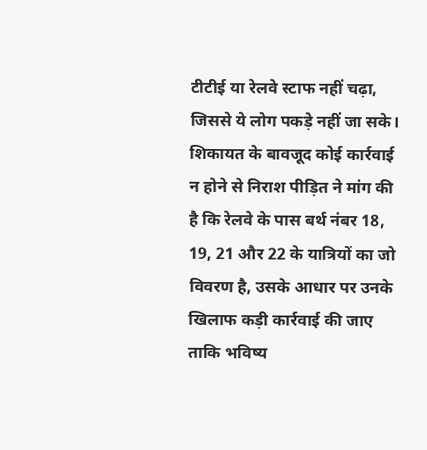टीटीई या रेलवे स्टाफ नहीं चढ़ा, जिससे ये लोग पकड़े नहीं जा सके। शिकायत के बावजूद कोई कार्रवाई न होने से निराश पीड़ित ने मांग की है कि रेलवे के पास बर्थ नंबर 18, 19, 21 और 22 के यात्रियों का जो विवरण है, उसके आधार पर उनके खिलाफ कड़ी कार्रवाई की जाए ताकि भविष्य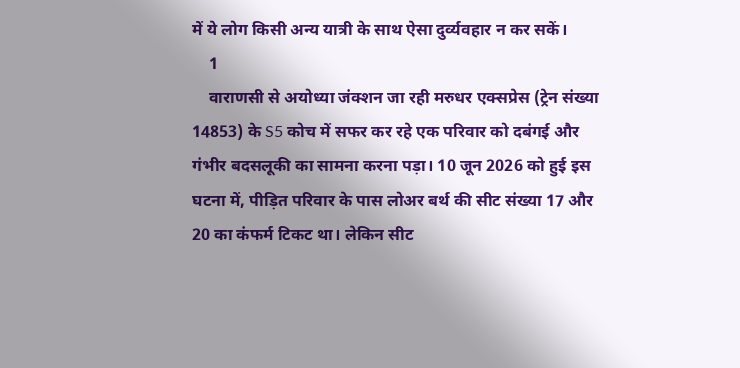में ये लोग किसी अन्य यात्री के साथ ऐसा दुर्व्यवहार न कर सकें।
    1
    वाराणसी से अयोध्या जंक्शन जा रही मरुधर एक्सप्रेस (ट्रेन संख्या 14853) के S5 कोच में सफर कर रहे एक परिवार को दबंगई और गंभीर बदसलूकी का सामना करना पड़ा। 10 जून 2026 को हुई इस घटना में, पीड़ित परिवार के पास लोअर बर्थ की सीट संख्या 17 और 20 का कंफर्म टिकट था। लेकिन सीट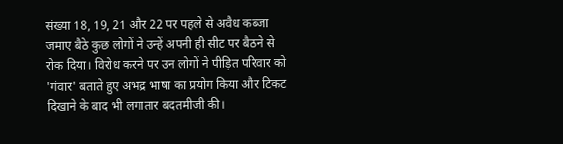संख्या 18, 19, 21 और 22 पर पहले से अवैध कब्जा जमाए बैठे कुछ लोगों ने उन्हें अपनी ही सीट पर बैठने से रोक दिया। विरोध करने पर उन लोगों ने पीड़ित परिवार को 'गंवार' बताते हुए अभद्र भाषा का प्रयोग किया और टिकट दिखाने के बाद भी लगातार बदतमीजी की।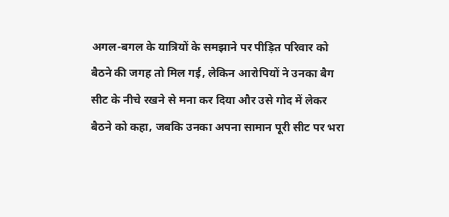अगल-बगल के यात्रियों के समझाने पर पीड़ित परिवार को बैठने की जगह तो मिल गई, लेकिन आरोपियों ने उनका बैग सीट के नीचे रखने से मना कर दिया और उसे गोद में लेकर बैठने को कहा, जबकि उनका अपना सामान पूरी सीट पर भरा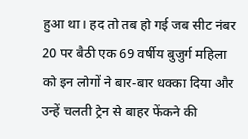हुआ था। हद तो तब हो गई जब सीट नंबर 20 पर बैठी एक 69 वर्षीय बुजुर्ग महिला को इन लोगों ने बार-बार धक्का दिया और उन्हें चलती ट्रेन से बाहर फेंकने की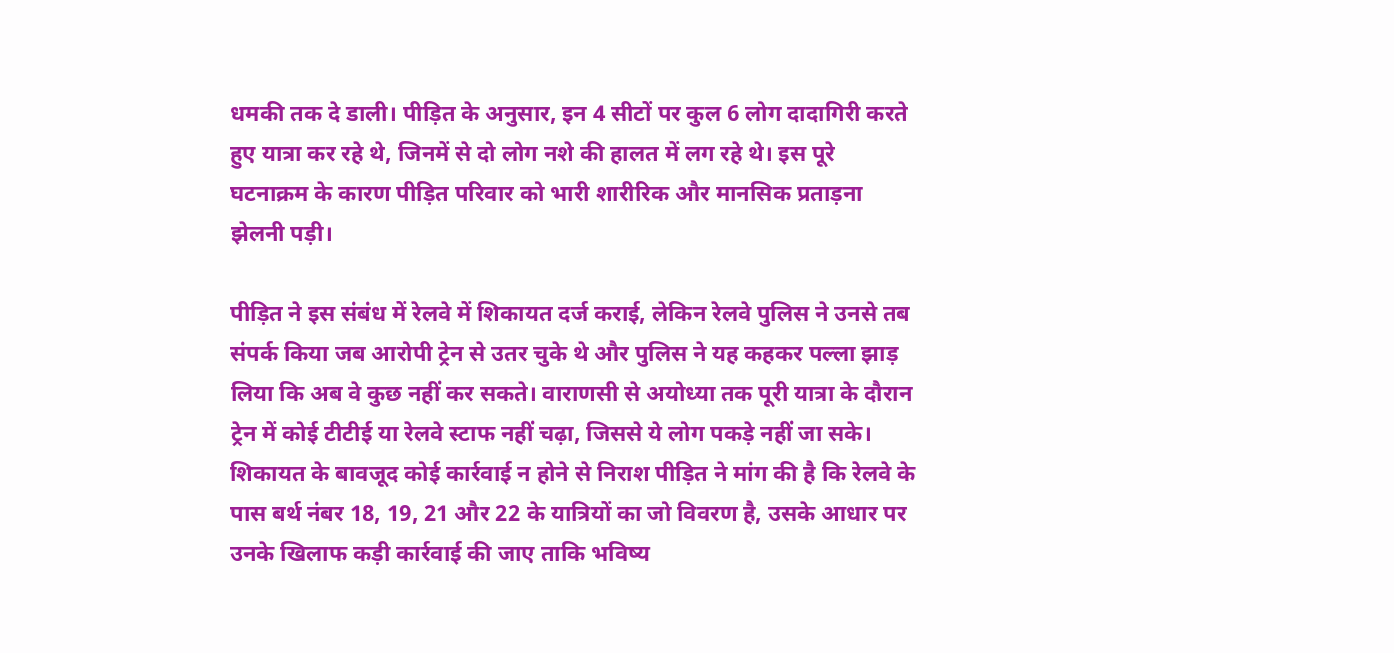धमकी तक दे डाली। पीड़ित के अनुसार, इन 4 सीटों पर कुल 6 लोग दादागिरी करते हुए यात्रा कर रहे थे, जिनमें से दो लोग नशे की हालत में लग रहे थे। इस पूरे घटनाक्रम के कारण पीड़ित परिवार को भारी शारीरिक और मानसिक प्रताड़ना झेलनी पड़ी।

पीड़ित ने इस संबंध में रेलवे में शिकायत दर्ज कराई, लेकिन रेलवे पुलिस ने उनसे तब संपर्क किया जब आरोपी ट्रेन से उतर चुके थे और पुलिस ने यह कहकर पल्ला झाड़ लिया कि अब वे कुछ नहीं कर सकते। वाराणसी से अयोध्या तक पूरी यात्रा के दौरान ट्रेन में कोई टीटीई या रेलवे स्टाफ नहीं चढ़ा, जिससे ये लोग पकड़े नहीं जा सके। शिकायत के बावजूद कोई कार्रवाई न होने से निराश पीड़ित ने मांग की है कि रेलवे के पास बर्थ नंबर 18, 19, 21 और 22 के यात्रियों का जो विवरण है, उसके आधार पर उनके खिलाफ कड़ी कार्रवाई की जाए ताकि भविष्य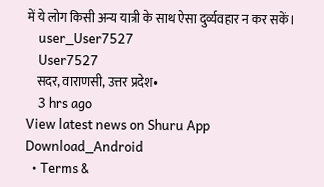में ये लोग किसी अन्य यात्री के साथ ऐसा दुर्व्यवहार न कर सकें।
    user_User7527
    User7527
    सदर, वाराणसी, उत्तर प्रदेश•
    3 hrs ago
View latest news on Shuru App
Download_Android
  • Terms &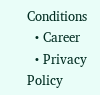Conditions
  • Career
  • Privacy Policy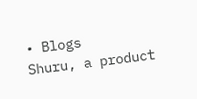• Blogs
Shuru, a product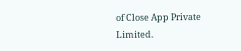of Close App Private Limited.